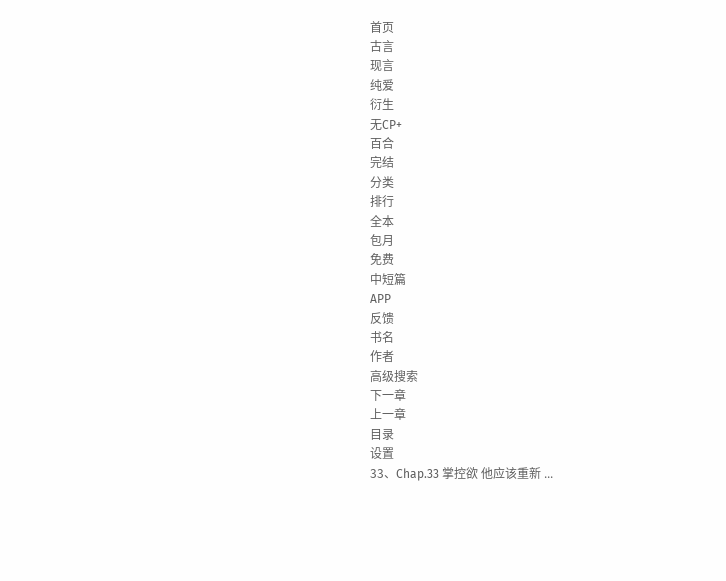首页
古言
现言
纯爱
衍生
无CP+
百合
完结
分类
排行
全本
包月
免费
中短篇
APP
反馈
书名
作者
高级搜索
下一章
上一章
目录
设置
33、Chap.33 掌控欲 他应该重新 ...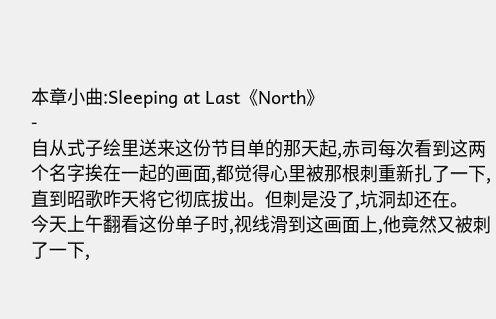本章小曲:Sleeping at Last《North》
-
自从式子绘里送来这份节目单的那天起,赤司每次看到这两个名字挨在一起的画面,都觉得心里被那根刺重新扎了一下,直到昭歌昨天将它彻底拔出。但刺是没了,坑洞却还在。
今天上午翻看这份单子时,视线滑到这画面上,他竟然又被刺了一下,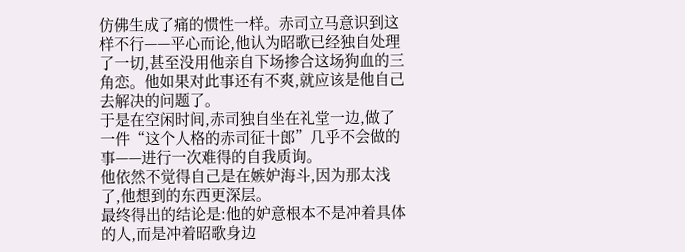仿佛生成了痛的惯性一样。赤司立马意识到这样不行——平心而论,他认为昭歌已经独自处理了一切,甚至没用他亲自下场掺合这场狗血的三角恋。他如果对此事还有不爽,就应该是他自己去解决的问题了。
于是在空闲时间,赤司独自坐在礼堂一边,做了一件“这个人格的赤司征十郎”几乎不会做的事——进行一次难得的自我质询。
他依然不觉得自己是在嫉妒海斗,因为那太浅了,他想到的东西更深层。
最终得出的结论是:他的妒意根本不是冲着具体的人,而是冲着昭歌身边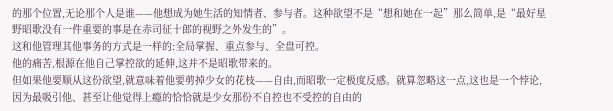的那个位置,无论那个人是谁——他想成为她生活的知情者、参与者。这种欲望不是“想和她在一起”那么简单,是“最好星野昭歌没有一件重要的事是在赤司征十郎的视野之外发生的”。
这和他管理其他事务的方式是一样的:全局掌握、重点参与、全盘可控。
他的痛苦,根源在他自己掌控欲的延伸,这并不是昭歌带来的。
但如果他要顺从这份欲望,就意味着他要剪掉少女的花枝——自由,而昭歌一定极度反感。就算忽略这一点,这也是一个悖论,因为最吸引他、甚至让他觉得上瘾的恰恰就是少女那份不自控也不受控的自由的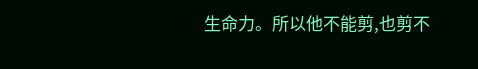生命力。所以他不能剪,也剪不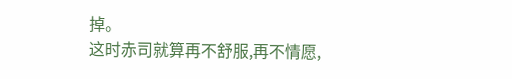掉。
这时赤司就算再不舒服,再不情愿,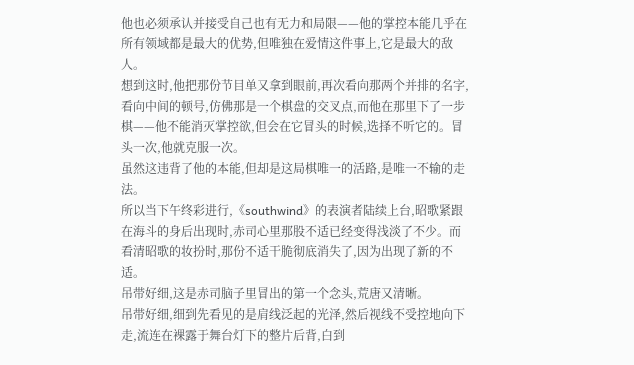他也必须承认并接受自己也有无力和局限——他的掌控本能几乎在所有领域都是最大的优势,但唯独在爱情这件事上,它是最大的敌人。
想到这时,他把那份节目单又拿到眼前,再次看向那两个并排的名字,看向中间的顿号,仿佛那是一个棋盘的交叉点,而他在那里下了一步棋——他不能消灭掌控欲,但会在它冒头的时候,选择不听它的。冒头一次,他就克服一次。
虽然这违背了他的本能,但却是这局棋唯一的活路,是唯一不输的走法。
所以当下午终彩进行,《southwind》的表演者陆续上台,昭歌紧跟在海斗的身后出现时,赤司心里那股不适已经变得浅淡了不少。而看清昭歌的妆扮时,那份不适干脆彻底消失了,因为出现了新的不适。
吊带好细,这是赤司脑子里冒出的第一个念头,荒唐又清晰。
吊带好细,细到先看见的是肩线泛起的光泽,然后视线不受控地向下走,流连在裸露于舞台灯下的整片后背,白到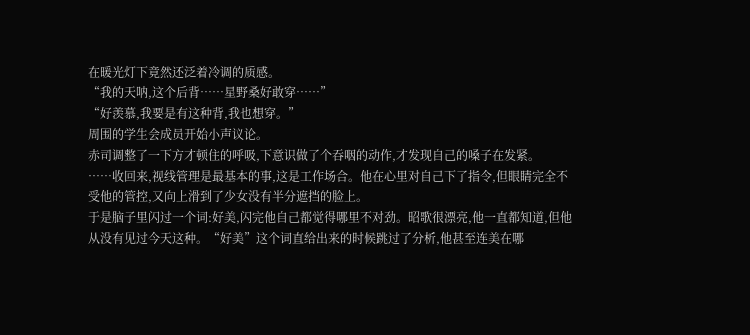在暖光灯下竟然还泛着冷调的质感。
“我的天呐,这个后背……星野桑好敢穿……”
“好羡慕,我要是有这种背,我也想穿。”
周围的学生会成员开始小声议论。
赤司调整了一下方才顿住的呼吸,下意识做了个吞咽的动作,才发现自己的嗓子在发紧。
……收回来,视线管理是最基本的事,这是工作场合。他在心里对自己下了指令,但眼睛完全不受他的管控,又向上滑到了少女没有半分遮挡的脸上。
于是脑子里闪过一个词:好美,闪完他自己都觉得哪里不对劲。昭歌很漂亮,他一直都知道,但他从没有见过今天这种。“好美”这个词直给出来的时候跳过了分析,他甚至连美在哪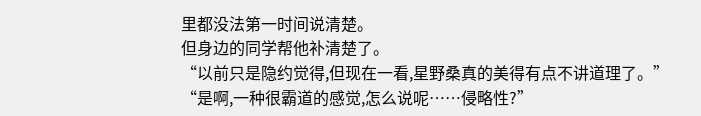里都没法第一时间说清楚。
但身边的同学帮他补清楚了。
“以前只是隐约觉得,但现在一看,星野桑真的美得有点不讲道理了。”
“是啊,一种很霸道的感觉,怎么说呢……侵略性?”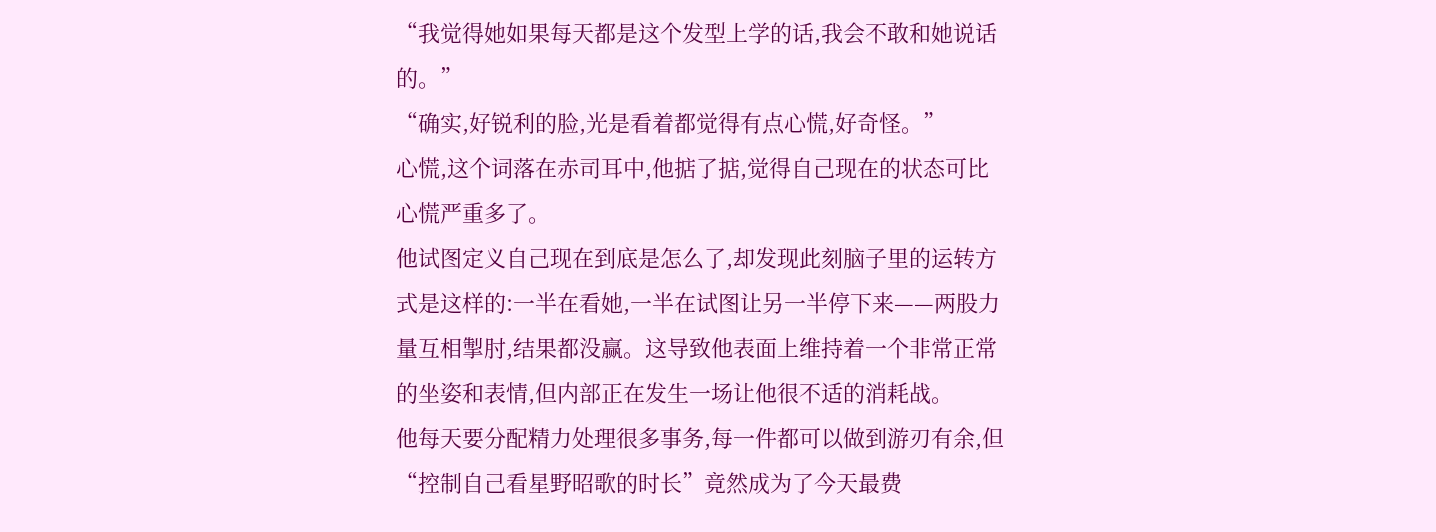“我觉得她如果每天都是这个发型上学的话,我会不敢和她说话的。”
“确实,好锐利的脸,光是看着都觉得有点心慌,好奇怪。”
心慌,这个词落在赤司耳中,他掂了掂,觉得自己现在的状态可比心慌严重多了。
他试图定义自己现在到底是怎么了,却发现此刻脑子里的运转方式是这样的:一半在看她,一半在试图让另一半停下来——两股力量互相掣肘,结果都没赢。这导致他表面上维持着一个非常正常的坐姿和表情,但内部正在发生一场让他很不适的消耗战。
他每天要分配精力处理很多事务,每一件都可以做到游刃有余,但“控制自己看星野昭歌的时长”竟然成为了今天最费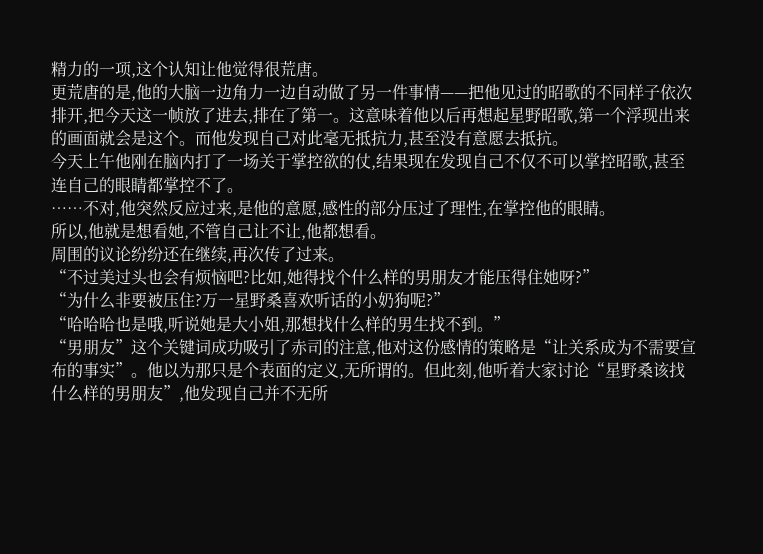精力的一项,这个认知让他觉得很荒唐。
更荒唐的是,他的大脑一边角力一边自动做了另一件事情——把他见过的昭歌的不同样子依次排开,把今天这一帧放了进去,排在了第一。这意味着他以后再想起星野昭歌,第一个浮现出来的画面就会是这个。而他发现自己对此毫无抵抗力,甚至没有意愿去抵抗。
今天上午他刚在脑内打了一场关于掌控欲的仗,结果现在发现自己不仅不可以掌控昭歌,甚至连自己的眼睛都掌控不了。
……不对,他突然反应过来,是他的意愿,感性的部分压过了理性,在掌控他的眼睛。
所以,他就是想看她,不管自己让不让,他都想看。
周围的议论纷纷还在继续,再次传了过来。
“不过美过头也会有烦恼吧?比如,她得找个什么样的男朋友才能压得住她呀?”
“为什么非要被压住?万一星野桑喜欢听话的小奶狗呢?”
“哈哈哈也是哦,听说她是大小姐,那想找什么样的男生找不到。”
“男朋友”这个关键词成功吸引了赤司的注意,他对这份感情的策略是“让关系成为不需要宣布的事实”。他以为那只是个表面的定义,无所谓的。但此刻,他听着大家讨论“星野桑该找什么样的男朋友”,他发现自己并不无所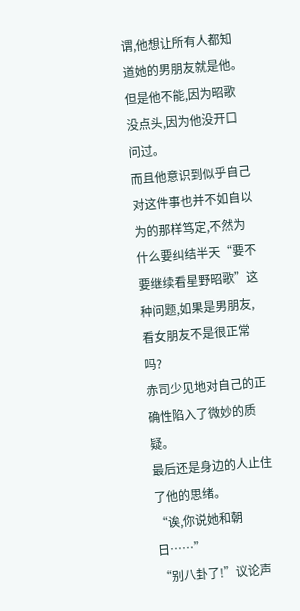谓,他想让所有人都知道她的男朋友就是他。
但是他不能,因为昭歌没点头,因为他没开口问过。
而且他意识到似乎自己对这件事也并不如自以为的那样笃定,不然为什么要纠结半天“要不要继续看星野昭歌”这种问题,如果是男朋友,看女朋友不是很正常吗?
赤司少见地对自己的正确性陷入了微妙的质疑。
最后还是身边的人止住了他的思绪。
“诶,你说她和朝日……”
“别八卦了!”议论声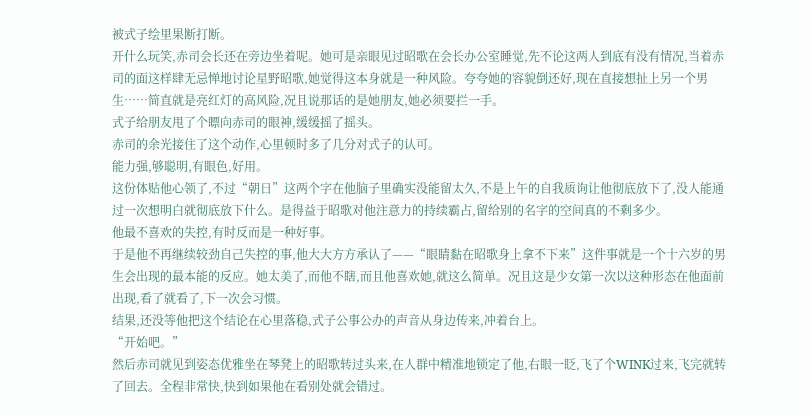被式子绘里果断打断。
开什么玩笑,赤司会长还在旁边坐着呢。她可是亲眼见过昭歌在会长办公室睡觉,先不论这两人到底有没有情况,当着赤司的面这样肆无忌惮地讨论星野昭歌,她觉得这本身就是一种风险。夸夸她的容貌倒还好,现在直接想扯上另一个男生……简直就是亮红灯的高风险,况且说那话的是她朋友,她必须要拦一手。
式子给朋友甩了个瞟向赤司的眼神,缓缓摇了摇头。
赤司的余光接住了这个动作,心里顿时多了几分对式子的认可。
能力强,够聪明,有眼色,好用。
这份体贴他心领了,不过“朝日”这两个字在他脑子里确实没能留太久,不是上午的自我质询让他彻底放下了,没人能通过一次想明白就彻底放下什么。是得益于昭歌对他注意力的持续霸占,留给别的名字的空间真的不剩多少。
他最不喜欢的失控,有时反而是一种好事。
于是他不再继续较劲自己失控的事,他大大方方承认了——“眼睛黏在昭歌身上拿不下来”这件事就是一个十六岁的男生会出现的最本能的反应。她太美了,而他不瞎,而且他喜欢她,就这么简单。况且这是少女第一次以这种形态在他面前出现,看了就看了,下一次会习惯。
结果,还没等他把这个结论在心里落稳,式子公事公办的声音从身边传来,冲着台上。
“开始吧。”
然后赤司就见到姿态优雅坐在琴凳上的昭歌转过头来,在人群中精准地锁定了他,右眼一眨,飞了个WINK过来,飞完就转了回去。全程非常快,快到如果他在看别处就会错过。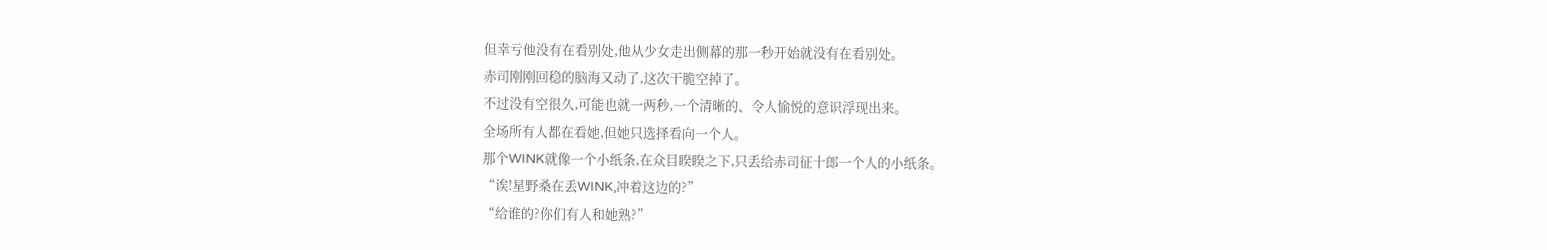但幸亏他没有在看别处,他从少女走出侧幕的那一秒开始就没有在看别处。
赤司刚刚回稳的脑海又动了,这次干脆空掉了。
不过没有空很久,可能也就一两秒,一个清晰的、令人愉悦的意识浮现出来。
全场所有人都在看她,但她只选择看向一个人。
那个WINK就像一个小纸条,在众目睽睽之下,只丢给赤司征十郎一个人的小纸条。
“诶!星野桑在丢WINK,冲着这边的?”
“给谁的?你们有人和她熟?”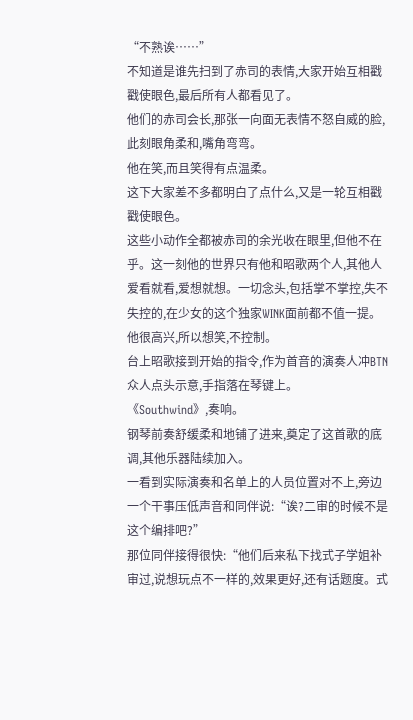“不熟诶……”
不知道是谁先扫到了赤司的表情,大家开始互相戳戳使眼色,最后所有人都看见了。
他们的赤司会长,那张一向面无表情不怒自威的脸,此刻眼角柔和,嘴角弯弯。
他在笑,而且笑得有点温柔。
这下大家差不多都明白了点什么,又是一轮互相戳戳使眼色。
这些小动作全都被赤司的余光收在眼里,但他不在乎。这一刻他的世界只有他和昭歌两个人,其他人爱看就看,爱想就想。一切念头,包括掌不掌控,失不失控的,在少女的这个独家WINK面前都不值一提。他很高兴,所以想笑,不控制。
台上昭歌接到开始的指令,作为首音的演奏人冲BTN众人点头示意,手指落在琴键上。
《Southwind》,奏响。
钢琴前奏舒缓柔和地铺了进来,奠定了这首歌的底调,其他乐器陆续加入。
一看到实际演奏和名单上的人员位置对不上,旁边一个干事压低声音和同伴说:“诶?二审的时候不是这个编排吧?”
那位同伴接得很快:“他们后来私下找式子学姐补审过,说想玩点不一样的,效果更好,还有话题度。式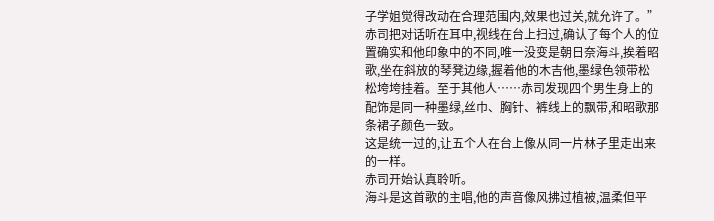子学姐觉得改动在合理范围内,效果也过关,就允许了。”
赤司把对话听在耳中,视线在台上扫过,确认了每个人的位置确实和他印象中的不同,唯一没变是朝日奈海斗,挨着昭歌,坐在斜放的琴凳边缘,握着他的木吉他,墨绿色领带松松垮垮挂着。至于其他人……赤司发现四个男生身上的配饰是同一种墨绿,丝巾、胸针、裤线上的飘带,和昭歌那条裙子颜色一致。
这是统一过的,让五个人在台上像从同一片林子里走出来的一样。
赤司开始认真聆听。
海斗是这首歌的主唱,他的声音像风拂过植被,温柔但平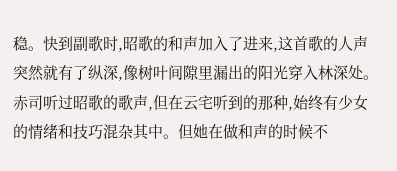稳。快到副歌时,昭歌的和声加入了进来,这首歌的人声突然就有了纵深,像树叶间隙里漏出的阳光穿入林深处。
赤司听过昭歌的歌声,但在云宅听到的那种,始终有少女的情绪和技巧混杂其中。但她在做和声的时候不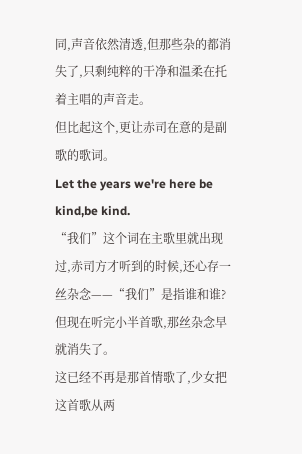同,声音依然清透,但那些杂的都消失了,只剩纯粹的干净和温柔在托着主唱的声音走。
但比起这个,更让赤司在意的是副歌的歌词。
Let the years we're here be kind,be kind.
“我们”这个词在主歌里就出现过,赤司方才听到的时候,还心存一丝杂念——“我们”是指谁和谁?但现在听完小半首歌,那丝杂念早就消失了。
这已经不再是那首情歌了,少女把这首歌从两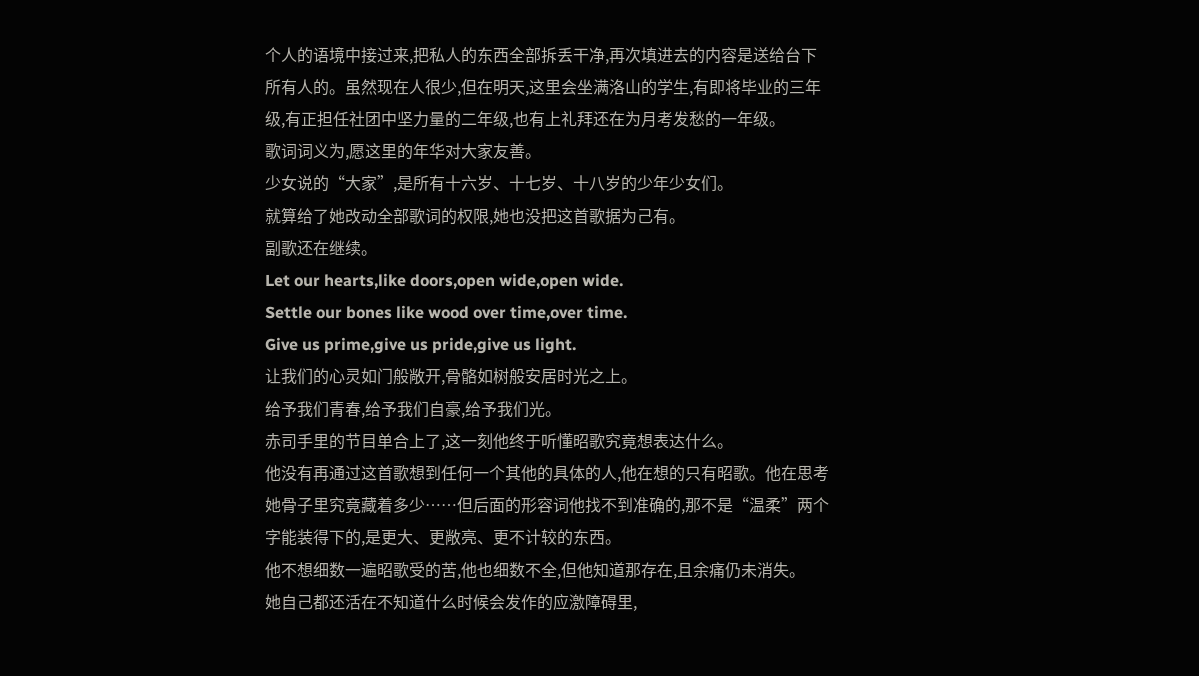个人的语境中接过来,把私人的东西全部拆丢干净,再次填进去的内容是送给台下所有人的。虽然现在人很少,但在明天,这里会坐满洛山的学生,有即将毕业的三年级,有正担任社团中坚力量的二年级,也有上礼拜还在为月考发愁的一年级。
歌词词义为,愿这里的年华对大家友善。
少女说的“大家”,是所有十六岁、十七岁、十八岁的少年少女们。
就算给了她改动全部歌词的权限,她也没把这首歌据为己有。
副歌还在继续。
Let our hearts,like doors,open wide,open wide.
Settle our bones like wood over time,over time.
Give us prime,give us pride,give us light.
让我们的心灵如门般敞开,骨骼如树般安居时光之上。
给予我们青春,给予我们自豪,给予我们光。
赤司手里的节目单合上了,这一刻他终于听懂昭歌究竟想表达什么。
他没有再通过这首歌想到任何一个其他的具体的人,他在想的只有昭歌。他在思考她骨子里究竟藏着多少……但后面的形容词他找不到准确的,那不是“温柔”两个字能装得下的,是更大、更敞亮、更不计较的东西。
他不想细数一遍昭歌受的苦,他也细数不全,但他知道那存在,且余痛仍未消失。
她自己都还活在不知道什么时候会发作的应激障碍里,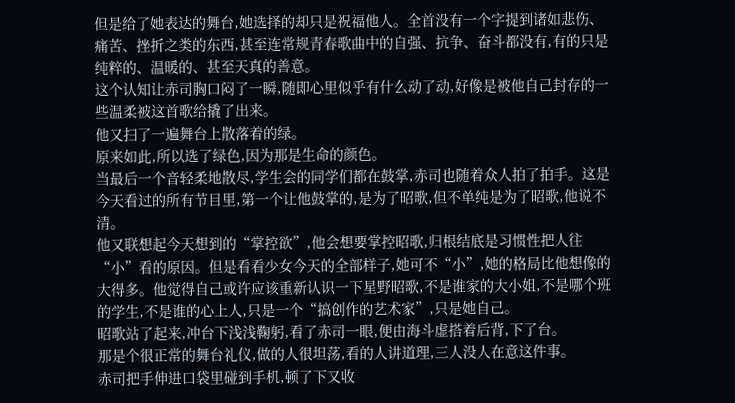但是给了她表达的舞台,她选择的却只是祝福他人。全首没有一个字提到诸如悲伤、痛苦、挫折之类的东西,甚至连常规青春歌曲中的自强、抗争、奋斗都没有,有的只是纯粹的、温暖的、甚至天真的善意。
这个认知让赤司胸口闷了一瞬,随即心里似乎有什么动了动,好像是被他自己封存的一些温柔被这首歌给撬了出来。
他又扫了一遍舞台上散落着的绿。
原来如此,所以选了绿色,因为那是生命的颜色。
当最后一个音轻柔地散尽,学生会的同学们都在鼓掌,赤司也随着众人拍了拍手。这是今天看过的所有节目里,第一个让他鼓掌的,是为了昭歌,但不单纯是为了昭歌,他说不清。
他又联想起今天想到的“掌控欲”,他会想要掌控昭歌,归根结底是习惯性把人往“小”看的原因。但是看看少女今天的全部样子,她可不“小”,她的格局比他想像的大得多。他觉得自己或许应该重新认识一下星野昭歌,不是谁家的大小姐,不是哪个班的学生,不是谁的心上人,只是一个“搞创作的艺术家”,只是她自己。
昭歌站了起来,冲台下浅浅鞠躬,看了赤司一眼,便由海斗虚搭着后背,下了台。
那是个很正常的舞台礼仪,做的人很坦荡,看的人讲道理,三人没人在意这件事。
赤司把手伸进口袋里碰到手机,顿了下又收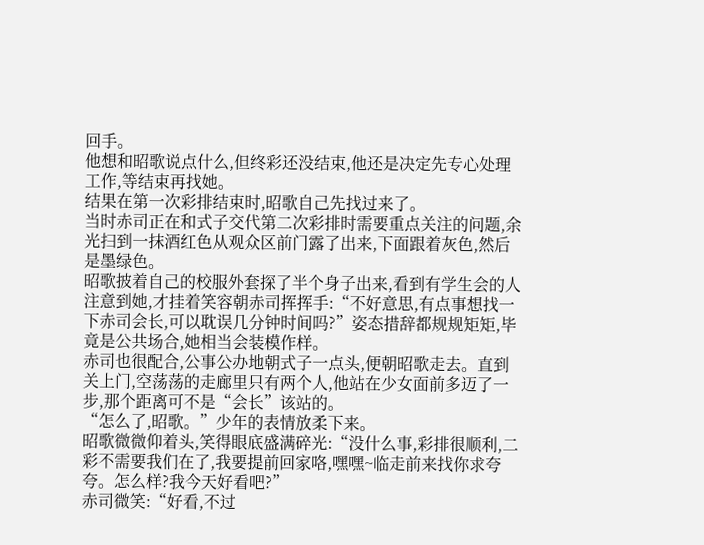回手。
他想和昭歌说点什么,但终彩还没结束,他还是决定先专心处理工作,等结束再找她。
结果在第一次彩排结束时,昭歌自己先找过来了。
当时赤司正在和式子交代第二次彩排时需要重点关注的问题,余光扫到一抹酒红色从观众区前门露了出来,下面跟着灰色,然后是墨绿色。
昭歌披着自己的校服外套探了半个身子出来,看到有学生会的人注意到她,才挂着笑容朝赤司挥挥手:“不好意思,有点事想找一下赤司会长,可以耽误几分钟时间吗?”姿态措辞都规规矩矩,毕竟是公共场合,她相当会装模作样。
赤司也很配合,公事公办地朝式子一点头,便朝昭歌走去。直到关上门,空荡荡的走廊里只有两个人,他站在少女面前多迈了一步,那个距离可不是“会长”该站的。
“怎么了,昭歌。”少年的表情放柔下来。
昭歌微微仰着头,笑得眼底盛满碎光:“没什么事,彩排很顺利,二彩不需要我们在了,我要提前回家咯,嘿嘿~临走前来找你求夸夸。怎么样?我今天好看吧?”
赤司微笑:“好看,不过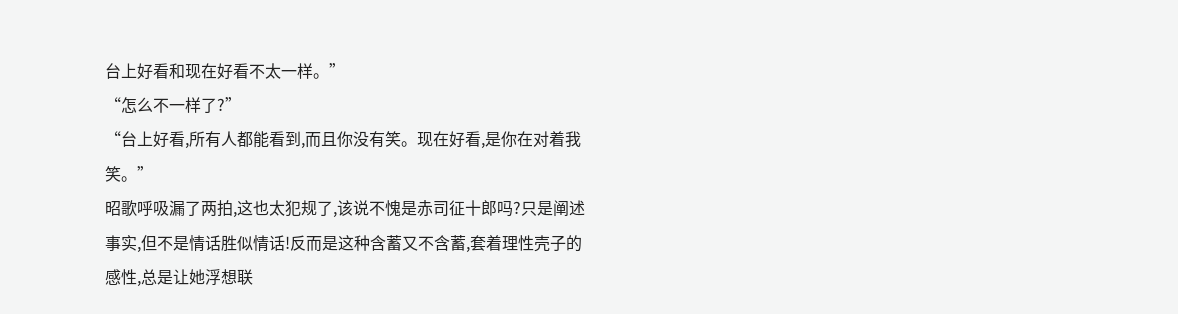台上好看和现在好看不太一样。”
“怎么不一样了?”
“台上好看,所有人都能看到,而且你没有笑。现在好看,是你在对着我笑。”
昭歌呼吸漏了两拍,这也太犯规了,该说不愧是赤司征十郎吗?只是阐述事实,但不是情话胜似情话!反而是这种含蓄又不含蓄,套着理性壳子的感性,总是让她浮想联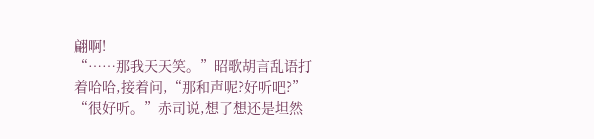翩啊!
“……那我天天笑。”昭歌胡言乱语打着哈哈,接着问,“那和声呢?好听吧?”
“很好听。”赤司说,想了想还是坦然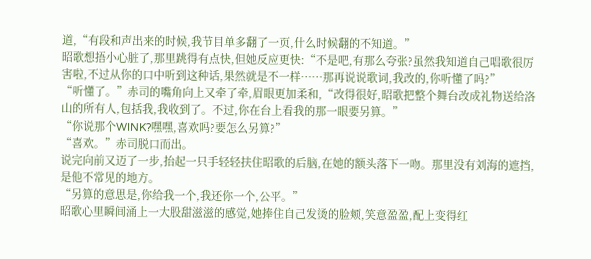道,“有段和声出来的时候,我节目单多翻了一页,什么时候翻的不知道。”
昭歌想捂小心脏了,那里跳得有点快,但她反应更快:“不是吧,有那么夸张?虽然我知道自己唱歌很厉害啦,不过从你的口中听到这种话,果然就是不一样……那再说说歌词,我改的,你听懂了吗?”
“听懂了。”赤司的嘴角向上又牵了牵,眉眼更加柔和,“改得很好,昭歌把整个舞台改成礼物送给洛山的所有人,包括我,我收到了。不过,你在台上看我的那一眼要另算。”
“你说那个WINK?嘿嘿,喜欢吗?要怎么另算?”
“喜欢。”赤司脱口而出。
说完向前又迈了一步,抬起一只手轻轻扶住昭歌的后脑,在她的额头落下一吻。那里没有刘海的遮挡,是他不常见的地方。
“另算的意思是,你给我一个,我还你一个,公平。”
昭歌心里瞬间涌上一大股甜滋滋的感觉,她捧住自己发烫的脸颊,笑意盈盈,配上变得红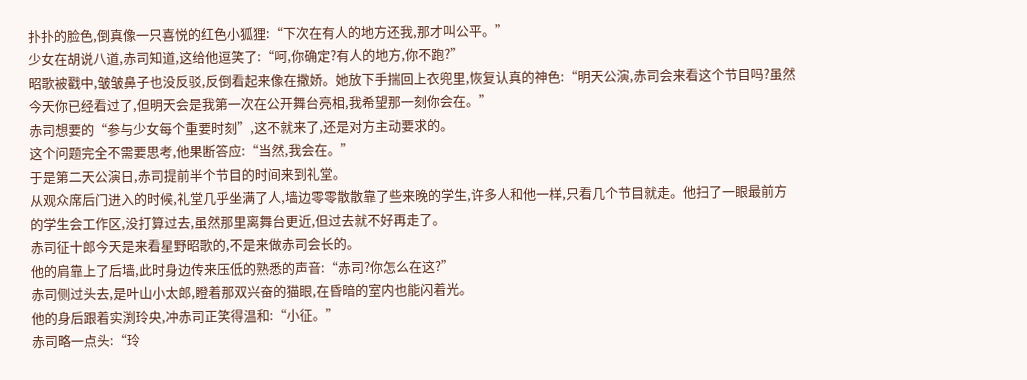扑扑的脸色,倒真像一只喜悦的红色小狐狸:“下次在有人的地方还我,那才叫公平。”
少女在胡说八道,赤司知道,这给他逗笑了:“呵,你确定?有人的地方,你不跑?”
昭歌被戳中,皱皱鼻子也没反驳,反倒看起来像在撒娇。她放下手揣回上衣兜里,恢复认真的神色:“明天公演,赤司会来看这个节目吗?虽然今天你已经看过了,但明天会是我第一次在公开舞台亮相,我希望那一刻你会在。”
赤司想要的“参与少女每个重要时刻”,这不就来了,还是对方主动要求的。
这个问题完全不需要思考,他果断答应:“当然,我会在。”
于是第二天公演日,赤司提前半个节目的时间来到礼堂。
从观众席后门进入的时候,礼堂几乎坐满了人,墙边零零散散靠了些来晚的学生,许多人和他一样,只看几个节目就走。他扫了一眼最前方的学生会工作区,没打算过去,虽然那里离舞台更近,但过去就不好再走了。
赤司征十郎今天是来看星野昭歌的,不是来做赤司会长的。
他的肩靠上了后墙,此时身边传来压低的熟悉的声音:“赤司?你怎么在这?”
赤司侧过头去,是叶山小太郎,瞪着那双兴奋的猫眼,在昏暗的室内也能闪着光。
他的身后跟着实渕玲央,冲赤司正笑得温和:“小征。”
赤司略一点头:“玲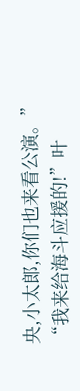央,小太郎,你们也来看公演。”
“我来给海斗应援的!”叶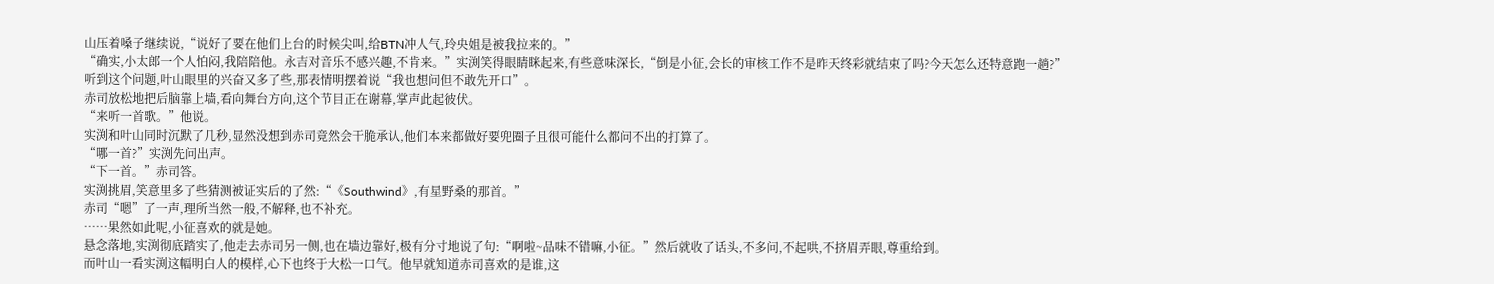山压着嗓子继续说,“说好了要在他们上台的时候尖叫,给BTN冲人气,玲央姐是被我拉来的。”
“确实,小太郎一个人怕闷,我陪陪他。永吉对音乐不感兴趣,不肯来。”实渕笑得眼睛眯起来,有些意味深长,“倒是小征,会长的审核工作不是昨天终彩就结束了吗?今天怎么还特意跑一趟?”
听到这个问题,叶山眼里的兴奋又多了些,那表情明摆着说“我也想问但不敢先开口”。
赤司放松地把后脑靠上墙,看向舞台方向,这个节目正在谢幕,掌声此起彼伏。
“来听一首歌。”他说。
实渕和叶山同时沉默了几秒,显然没想到赤司竟然会干脆承认,他们本来都做好要兜圈子且很可能什么都问不出的打算了。
“哪一首?”实渕先问出声。
“下一首。”赤司答。
实渕挑眉,笑意里多了些猜测被证实后的了然:“《Southwind》,有星野桑的那首。”
赤司“嗯”了一声,理所当然一般,不解释,也不补充。
……果然如此呢,小征喜欢的就是她。
悬念落地,实渕彻底踏实了,他走去赤司另一侧,也在墙边靠好,极有分寸地说了句:“啊啦~品味不错嘛,小征。”然后就收了话头,不多问,不起哄,不挤眉弄眼,尊重给到。
而叶山一看实渕这幅明白人的模样,心下也终于大松一口气。他早就知道赤司喜欢的是谁,这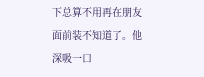下总算不用再在朋友面前装不知道了。他深吸一口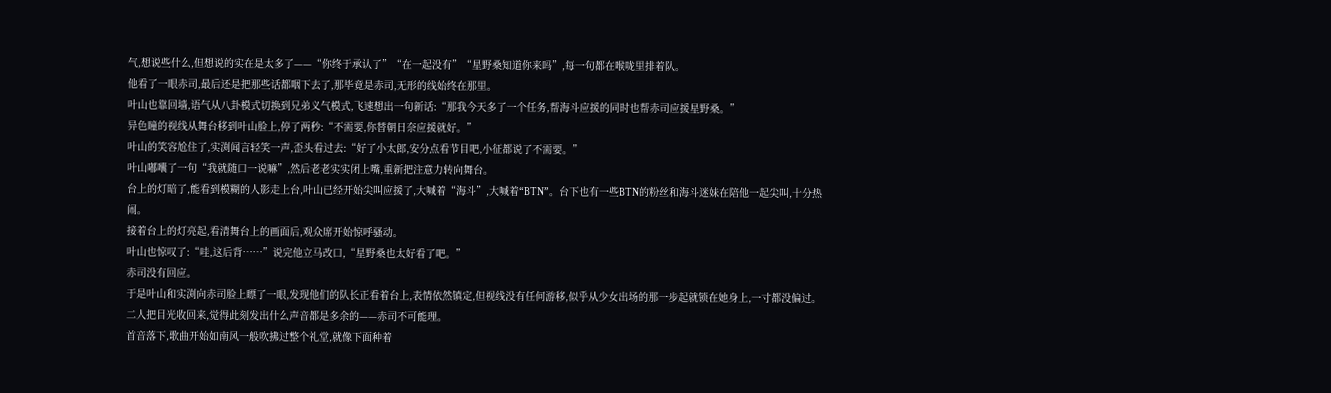气,想说些什么,但想说的实在是太多了——“你终于承认了”“在一起没有”“星野桑知道你来吗”,每一句都在喉咙里排着队。
他看了一眼赤司,最后还是把那些话都咽下去了,那毕竟是赤司,无形的线始终在那里。
叶山也靠回墙,语气从八卦模式切换到兄弟义气模式,飞速想出一句新话:“那我今天多了一个任务,帮海斗应援的同时也帮赤司应援星野桑。”
异色瞳的视线从舞台移到叶山脸上,停了两秒:“不需要,你替朝日奈应援就好。”
叶山的笑容尬住了,实渕闻言轻笑一声,歪头看过去:“好了小太郎,安分点看节目吧,小征都说了不需要。”
叶山嘟囔了一句“我就随口一说嘛”,然后老老实实闭上嘴,重新把注意力转向舞台。
台上的灯暗了,能看到模糊的人影走上台,叶山已经开始尖叫应援了,大喊着“海斗”,大喊着“BTN”。台下也有一些BTN的粉丝和海斗迷妹在陪他一起尖叫,十分热闹。
接着台上的灯亮起,看清舞台上的画面后,观众席开始惊呼骚动。
叶山也惊叹了:“哇,这后背……”说完他立马改口,“星野桑也太好看了吧。”
赤司没有回应。
于是叶山和实渕向赤司脸上瞟了一眼,发现他们的队长正看着台上,表情依然镇定,但视线没有任何游移,似乎从少女出场的那一步起就锁在她身上,一寸都没偏过。
二人把目光收回来,觉得此刻发出什么声音都是多余的——赤司不可能理。
首音落下,歌曲开始如南风一般吹拂过整个礼堂,就像下面种着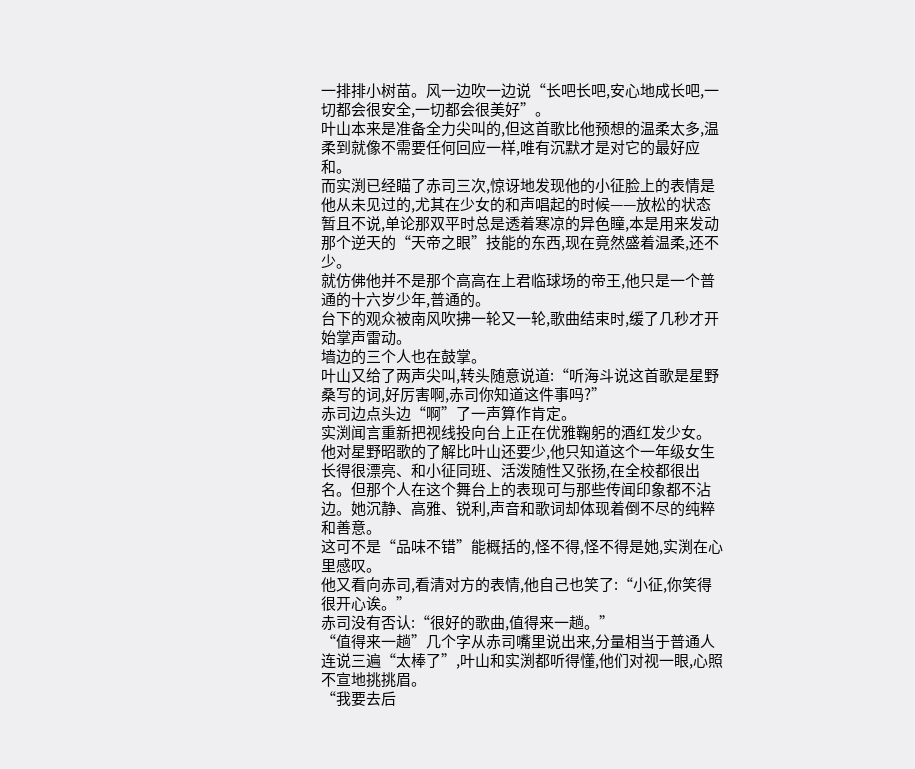一排排小树苗。风一边吹一边说“长吧长吧,安心地成长吧,一切都会很安全,一切都会很美好”。
叶山本来是准备全力尖叫的,但这首歌比他预想的温柔太多,温柔到就像不需要任何回应一样,唯有沉默才是对它的最好应和。
而实渕已经瞄了赤司三次,惊讶地发现他的小征脸上的表情是他从未见过的,尤其在少女的和声唱起的时候——放松的状态暂且不说,单论那双平时总是透着寒凉的异色瞳,本是用来发动那个逆天的“天帝之眼”技能的东西,现在竟然盛着温柔,还不少。
就仿佛他并不是那个高高在上君临球场的帝王,他只是一个普通的十六岁少年,普通的。
台下的观众被南风吹拂一轮又一轮,歌曲结束时,缓了几秒才开始掌声雷动。
墙边的三个人也在鼓掌。
叶山又给了两声尖叫,转头随意说道:“听海斗说这首歌是星野桑写的词,好厉害啊,赤司你知道这件事吗?”
赤司边点头边“啊”了一声算作肯定。
实渕闻言重新把视线投向台上正在优雅鞠躬的酒红发少女。
他对星野昭歌的了解比叶山还要少,他只知道这个一年级女生长得很漂亮、和小征同班、活泼随性又张扬,在全校都很出名。但那个人在这个舞台上的表现可与那些传闻印象都不沾边。她沉静、高雅、锐利,声音和歌词却体现着倒不尽的纯粹和善意。
这可不是“品味不错”能概括的,怪不得,怪不得是她,实渕在心里感叹。
他又看向赤司,看清对方的表情,他自己也笑了:“小征,你笑得很开心诶。”
赤司没有否认:“很好的歌曲,值得来一趟。”
“值得来一趟”几个字从赤司嘴里说出来,分量相当于普通人连说三遍“太棒了”,叶山和实渕都听得懂,他们对视一眼,心照不宣地挑挑眉。
“我要去后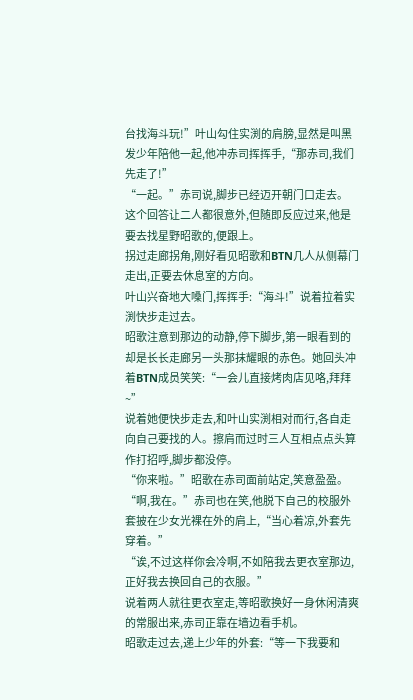台找海斗玩!”叶山勾住实渕的肩膀,显然是叫黑发少年陪他一起,他冲赤司挥挥手,“那赤司,我们先走了!”
“一起。”赤司说,脚步已经迈开朝门口走去。
这个回答让二人都很意外,但随即反应过来,他是要去找星野昭歌的,便跟上。
拐过走廊拐角,刚好看见昭歌和BTN几人从侧幕门走出,正要去休息室的方向。
叶山兴奋地大嗓门,挥挥手:“海斗!”说着拉着实渕快步走过去。
昭歌注意到那边的动静,停下脚步,第一眼看到的却是长长走廊另一头那抹耀眼的赤色。她回头冲着BTN成员笑笑:“一会儿直接烤肉店见咯,拜拜~”
说着她便快步走去,和叶山实渕相对而行,各自走向自己要找的人。擦肩而过时三人互相点点头算作打招呼,脚步都没停。
“你来啦。”昭歌在赤司面前站定,笑意盈盈。
“啊,我在。”赤司也在笑,他脱下自己的校服外套披在少女光裸在外的肩上,“当心着凉,外套先穿着。”
“诶,不过这样你会冷啊,不如陪我去更衣室那边,正好我去换回自己的衣服。”
说着两人就往更衣室走,等昭歌换好一身休闲清爽的常服出来,赤司正靠在墙边看手机。
昭歌走过去,递上少年的外套:“等一下我要和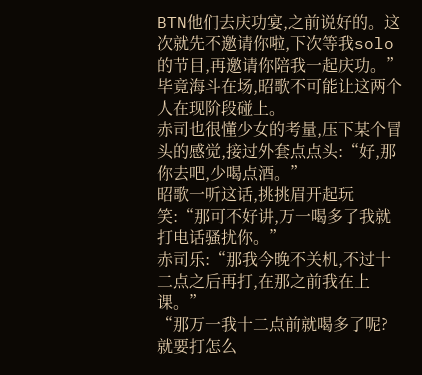BTN他们去庆功宴,之前说好的。这次就先不邀请你啦,下次等我solo的节目,再邀请你陪我一起庆功。”毕竟海斗在场,昭歌不可能让这两个人在现阶段碰上。
赤司也很懂少女的考量,压下某个冒头的感觉,接过外套点点头:“好,那你去吧,少喝点酒。”
昭歌一听这话,挑挑眉开起玩笑:“那可不好讲,万一喝多了我就打电话骚扰你。”
赤司乐:“那我今晚不关机,不过十二点之后再打,在那之前我在上课。”
“那万一我十二点前就喝多了呢?就要打怎么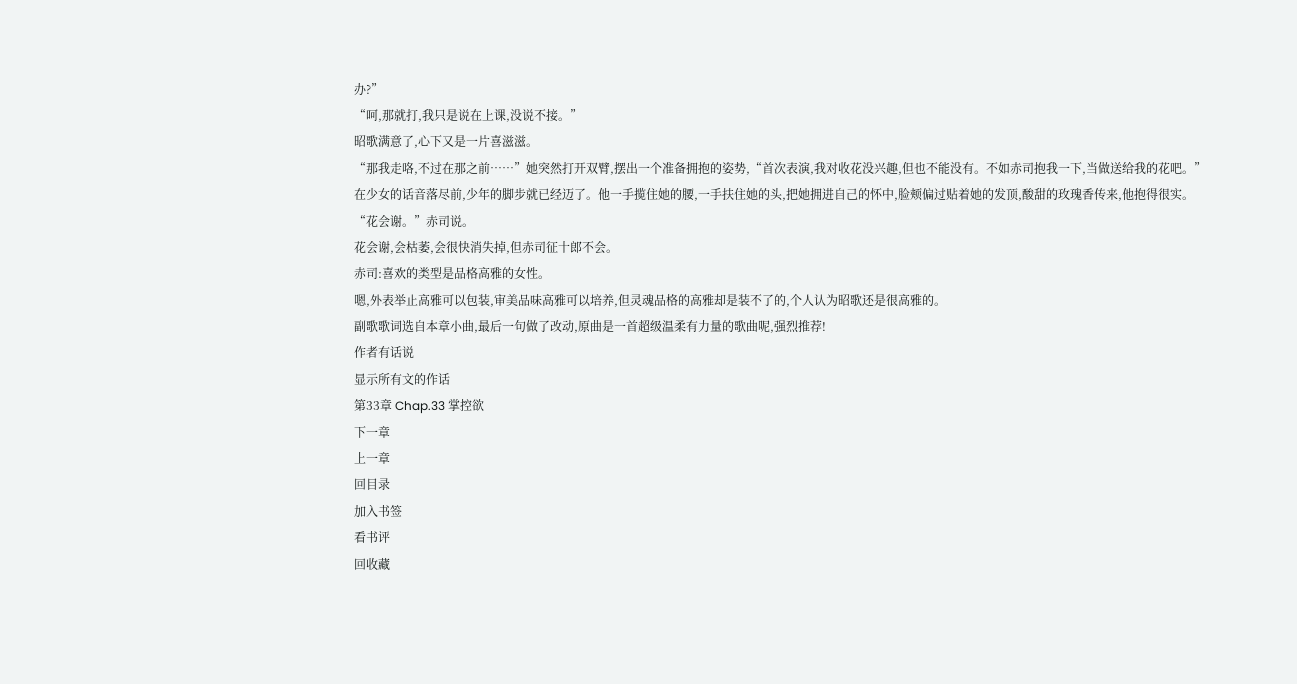办?”
“呵,那就打,我只是说在上课,没说不接。”
昭歌满意了,心下又是一片喜滋滋。
“那我走咯,不过在那之前……”她突然打开双臂,摆出一个准备拥抱的姿势,“首次表演,我对收花没兴趣,但也不能没有。不如赤司抱我一下,当做送给我的花吧。”
在少女的话音落尽前,少年的脚步就已经迈了。他一手揽住她的腰,一手扶住她的头,把她拥进自己的怀中,脸颊偏过贴着她的发顶,酸甜的玫瑰香传来,他抱得很实。
“花会谢。”赤司说。
花会谢,会枯萎,会很快消失掉,但赤司征十郎不会。
赤司:喜欢的类型是品格高雅的女性。
嗯,外表举止高雅可以包装,审美品味高雅可以培养,但灵魂品格的高雅却是装不了的,个人认为昭歌还是很高雅的。
副歌歌词选自本章小曲,最后一句做了改动,原曲是一首超级温柔有力量的歌曲呢,强烈推荐!
作者有话说
显示所有文的作话
第33章 Chap.33 掌控欲
下一章
上一章
回目录
加入书签
看书评
回收藏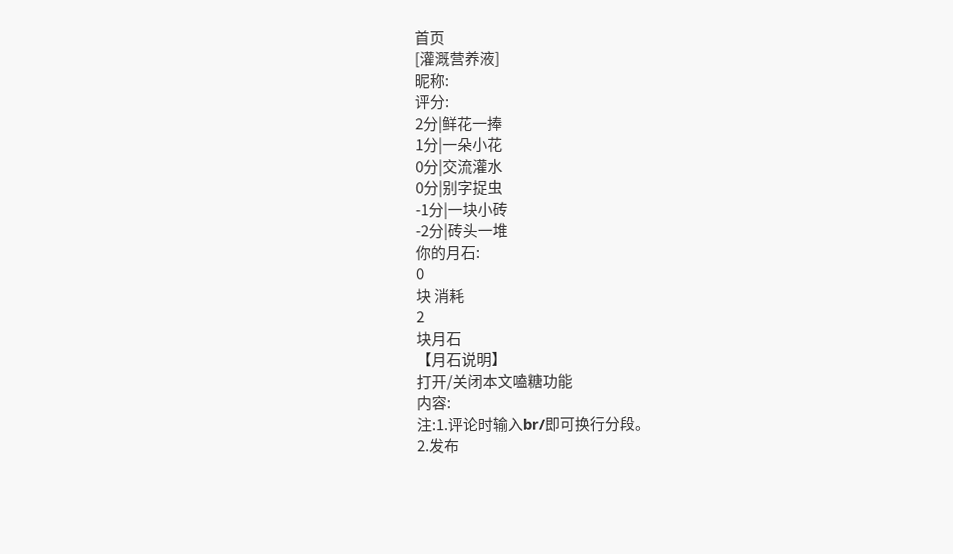首页
[灌溉营养液]
昵称:
评分:
2分|鲜花一捧
1分|一朵小花
0分|交流灌水
0分|别字捉虫
-1分|一块小砖
-2分|砖头一堆
你的月石:
0
块 消耗
2
块月石
【月石说明】
打开/关闭本文嗑糖功能
内容:
注:1.评论时输入br/即可换行分段。
2.发布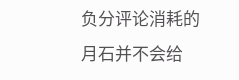负分评论消耗的月石并不会给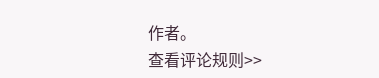作者。
查看评论规则>>